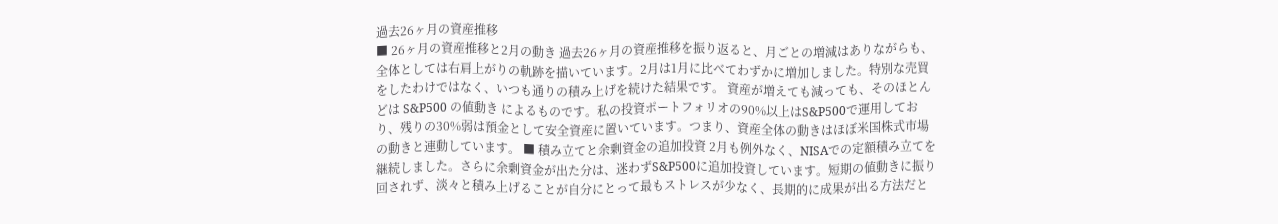過去26ヶ月の資産推移
■ 26ヶ月の資産推移と2月の動き 過去26ヶ月の資産推移を振り返ると、月ごとの増減はありながらも、全体としては右肩上がりの軌跡を描いています。2月は1月に比べてわずかに増加しました。特別な売買をしたわけではなく、いつも通りの積み上げを続けた結果です。 資産が増えても減っても、そのほとんどは S&P500 の値動き によるものです。私の投資ポートフォリオの90%以上はS&P500で運用しており、残りの30%弱は預金として安全資産に置いています。つまり、資産全体の動きはほぼ米国株式市場の動きと連動しています。 ■ 積み立てと余剰資金の追加投資 2月も例外なく、NISAでの定額積み立てを継続しました。さらに余剰資金が出た分は、迷わずS&P500に追加投資しています。短期の値動きに振り回されず、淡々と積み上げることが自分にとって最もストレスが少なく、長期的に成果が出る方法だと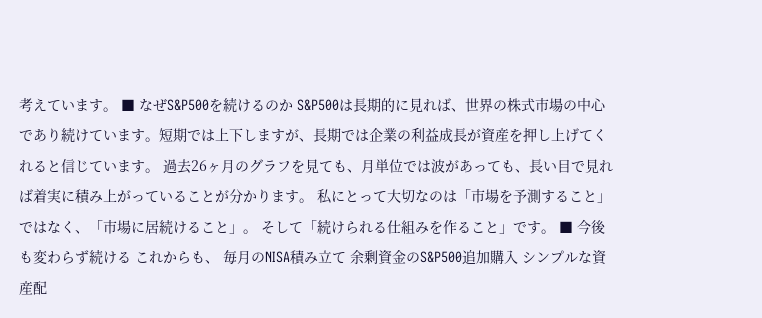考えています。 ■ なぜS&P500を続けるのか S&P500は長期的に見れば、世界の株式市場の中心であり続けています。短期では上下しますが、長期では企業の利益成長が資産を押し上げてくれると信じています。 過去26ヶ月のグラフを見ても、月単位では波があっても、長い目で見れば着実に積み上がっていることが分かります。 私にとって大切なのは「市場を予測すること」ではなく、「市場に居続けること」。 そして「続けられる仕組みを作ること」です。 ■ 今後も変わらず続ける これからも、 毎月のNISA積み立て 余剰資金のS&P500追加購入 シンプルな資産配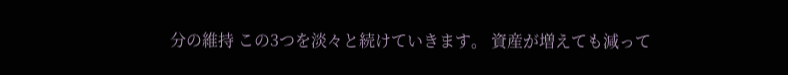分の維持 この3つを淡々と続けていきます。 資産が増えても減って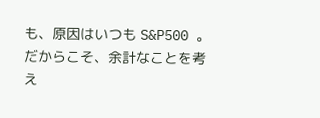も、原因はいつも S&P500 。 だからこそ、余計なことを考え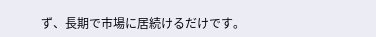ず、長期で市場に居続けるだけです。